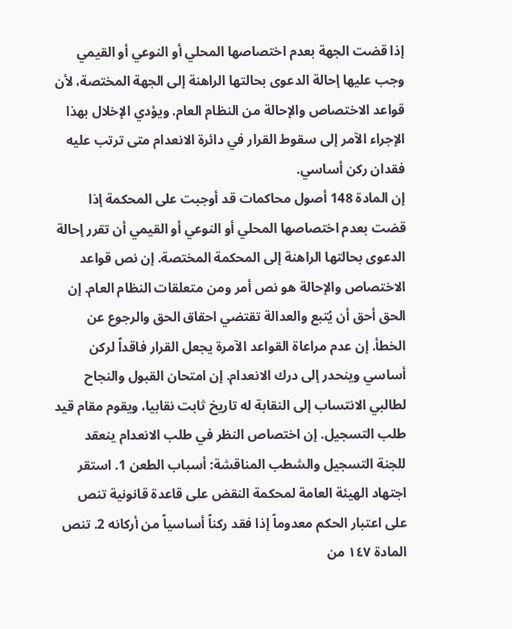إذا قضت الجهة بعدم اختصاصها المحلي أو النوعي أو القيمي وجب عليها إحالة الدعوى بحالتها الراهنة إلى الجهة المختصة، لأن قواعد الاختصاص والإحالة من النظام العام. ويؤدي الإخلال بهذا الإجراء الآمر إلى سقوط القرار في دائرة الانعدام متى ترتب عليه فقدان ركن أساسي.
إن المادة 148 أصول محاكمات قد أوجبت على المحكمة إذا قضت بعدم اختصاصها المحلي أو النوعي أو القيمي أن تقرر إحالة الدعوى بحالتها الراهنة إلى المحكمة المختصة. إن نص قواعد الاختصاص والإحالة هو نص أمر ومن متعلقات النظام العام. إن الحق أحق أن يُتبع والعدالة تقتضي احقاق الحق والرجوع عن الخطأ. إن عدم مراعاة القواعد الآمرة يجعل القرار فاقداً لركن أساسي وينحدر إلى درك الانعدام. إن امتحان القبول والنجاح لطالبي الانتساب إلى النقابة له تاريخ ثابت نقابيا، ويقوم مقام قيد طلب التسجيل. إن اختصاص النظر في طلب الانعدام ينعقد للجنة التسجيل والشطب المناقشة: أسباب الطعن 1. استقر اجتهاد الهيئة العامة لمحكمة النقض على قاعدة قانونية تنص على اعتبار الحكم معدوماً إذا فقد ركناً أساسياً من أركانه 2. تنص المادة ١٤٧ من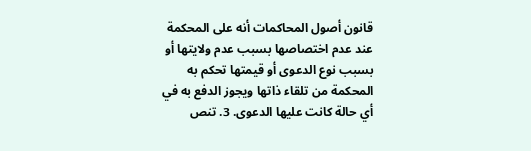قانون أصول المحاكمات أنه على المحكمة عند عدم اختصاصها بسبب عدم ولايتها أو بسبب نوع الدعوى أو قيمتها تحكم به المحكمة من تلقاء ذاتها ويجوز الدفع به في أي حالة كانت عليها الدعوى. 3. تنص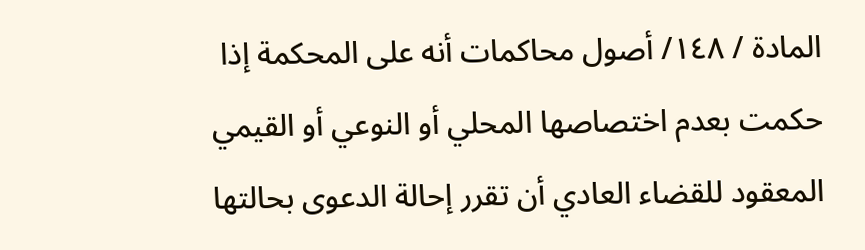المادة / ١٤٨/ أصول محاكمات أنه على المحكمة إذا حكمت بعدم اختصاصها المحلي أو النوعي أو القيمي المعقود للقضاء العادي أن تقرر إحالة الدعوى بحالتها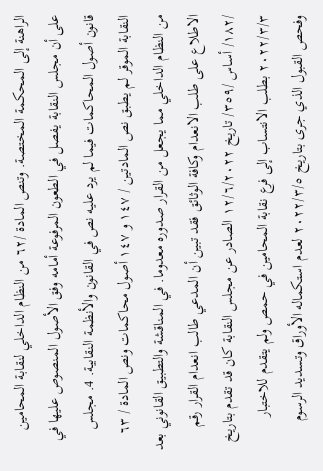الراهنة إلى المحكمة المختصة. وتنص المادة /٦٢ من النظام الداخلي لنقابة المحامين على أن مجلس النقابة يفصل في الطعون المرفوعة أمامه وفق الأصول المنصوص عليها في قانون أصول المحاكمات فيما لم يرد عليه نص في القانون والأنظمة النقابية. 4. مجلس النقابة الموقر لم يطبق نص المادتين / ١٤٧ و ١٤٧ أصول محاكمات ونص المادة / ٦٣ من النظام الداخلي مما يجعل من القرار صدوره معدوما. في المناقشة والتطبيق القانوني بعد الاطلاع على طلب الانعدام وكافة الوثائق فقد تبين أن المدعي طالب انعدام القرار رقم /۱۸۲/ أساس /٣٥٩/ تاريخ ١٢/٦/۲۰۲۲ الصادر عن مجلس النقابة كان قد تقدم بتاريخ ۲۰۲۲/۳/۳ بطلب الانتساب إلى فرع نقابة المحامين في حمص ولم يتقدم للاختبار وفحص القبول الذي جرى بتاريخ ۲۰۲٢/٣/٥ لعدم استكماله الأوراق وتسديد الرسوم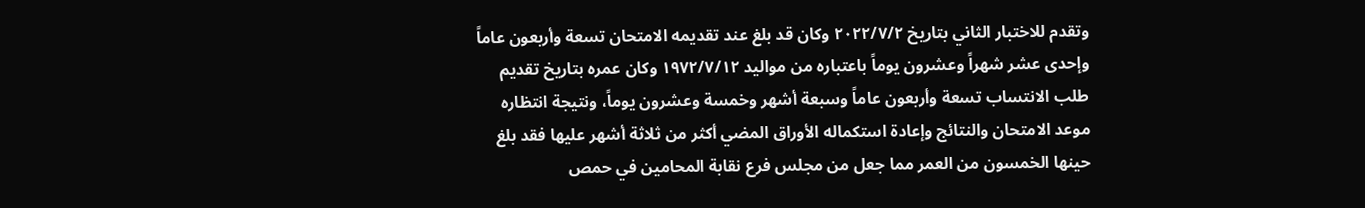وتقدم للاختبار الثاني بتاريخ ٢٠٢٢/٧/٢ وكان قد بلغ عند تقديمه الامتحان تسعة وأربعون عاماً وإحدى عشر شهراً وعشرون يوماً باعتباره من مواليد ۱۹۷۲/۷/۱۲ وكان عمره بتاريخ تقديم طلب الانتساب تسعة وأربعون عاماً وسبعة أشهر وخمسة وعشرون يوماً، ونتيجة انتظاره موعد الامتحان والنتائج وإعادة استكماله الأوراق المضي أكثر من ثلاثة أشهر عليها فقد بلغ حينها الخمسون من العمر مما جعل من مجلس فرع نقابة المحامين في حمص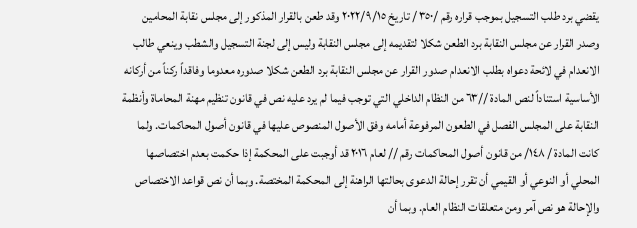يقضي برد طلب التسجيل بموجب قراره رقم /٣٥٠ / تاريخ ۲۰٢٢/٩/١٥ وقد طعن بالقرار المذكور إلى مجلس نقابة المحامين وصدر القرار عن مجلس النقابة برد الطعن شكلا لتقديمه إلى مجلس النقابة وليس إلى لجنة التسجيل والشطب وينعي طالب الانعدام في لائحة دعواه بطلب الانعدام صدور القرار عن مجلس النقابة برد الطعن شكلا صدوره معدوما وفاقداً ركناً من أركانه الأساسية استناداً لنص المادة //٦٣ من النظام الداخلي التي توجب فيما لم يرد عليه نص في قانون تنظيم مهنة المحاماة وأنظمة النقابة على المجلس الفصل في الطعون المرفوعة أمامه وفق الأصول المنصوص عليها في قانون أصول المحاكمات. ولما كانت المادة / ١٤٨/ من قانون أصول المحاكمات رقم // لعام ٢٠١٦ قد أوجبت على المحكمة إذا حكمت بعدم اختصاصها المحلي أو النوعي أو القيمي أن تقرر إحالة الدعوى بحالتها الراهنة إلى المحكمة المختصة. وبما أن نص قواعد الاختصاص والإحالة هو نص آمر ومن متعلقات النظام العام. وبما أن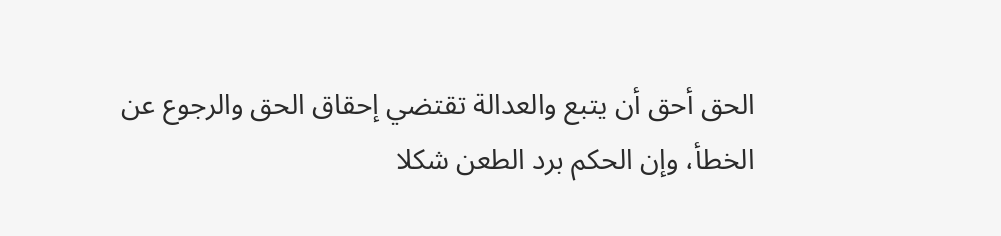الحق أحق أن يتبع والعدالة تقتضي إحقاق الحق والرجوع عن الخطأ، وإن الحكم برد الطعن شكلا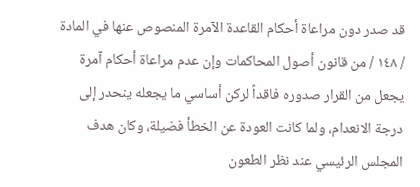قد صدر دون مراعاة أحكام القاعدة الآمرة المنصوص عنها في المادة / ١٤٨ / من قانون أصول المحاكمات وإن عدم مراعاة أحكام آمرة يجعل من القرار صدوره فاقداً لركن أساسي ما يجعله ينحدر إلى درجة الانعدام، ولما كانت العودة عن الخطأ فضيلة، وكان هدف المجلس الرئيسي عند نظر الطعون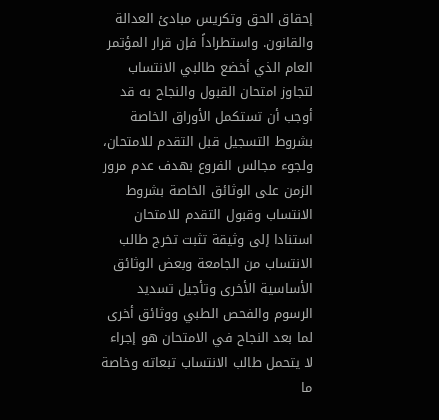إحقاق الحق وتكريس مبادئ العدالة والقانون. واستطراداً فإن قرار المؤتمر العام الذي أخضع طالبي الانتساب لتجاوز امتحان القبول والنجاح به قد أوجب أن تستكمل الأوراق الخاصة بشروط التسجيل قبل التقدم للامتحان، ولجوء مجالس الفروع بهدف عدم مرور الزمن على الوثائق الخاصة بشروط الانتساب وقبول التقدم للامتحان استنادا إلى وثيقة تثبت تخرج طالب الانتساب من الجامعة وبعض الوثائق الأساسية الأخرى وتأجيل تسديد الرسوم والفحص الطبي ووثائق أخرى لما بعد النجاح في الامتحان هو إجراء لا يتحمل طالب الانتساب تبعاته وخاصة ما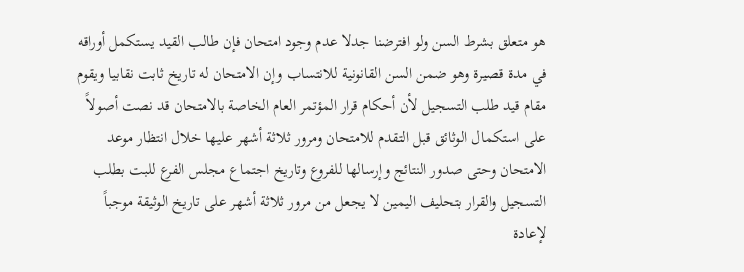هو متعلق بشرط السن ولو افترضنا جدلا عدم وجود امتحان فإن طالب القيد يستكمل أوراقه في مدة قصيرة وهو ضمن السن القانونية للانتساب وإن الامتحان له تاريخ ثابت نقابيا ويقوم مقام قيد طلب التسجيل لأن أحكام قرار المؤتمر العام الخاصة بالامتحان قد نصت أصولاً على استكمال الوثائق قبل التقدم للامتحان ومرور ثلاثة أشهر عليها خلال انتظار موعد الامتحان وحتى صدور النتائج وإرسالها للفروع وتاريخ اجتماع مجلس الفرع للبت بطلب التسجيل والقرار بتحليف اليمين لا يجعل من مرور ثلاثة أشهر على تاريخ الوثيقة موجباً لإعادة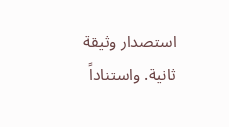استصدار وثيقة ثانية. واستناداً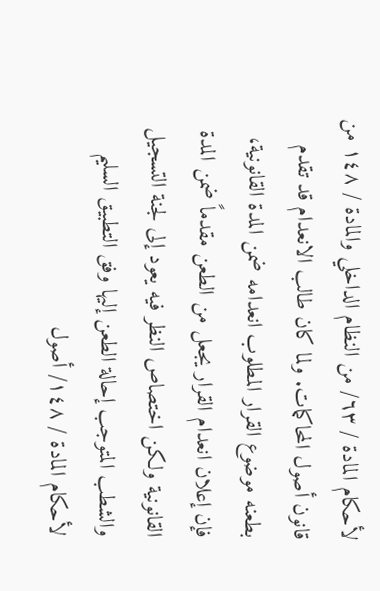لأحكام المادة / ٦٣/ من النظام الداخلي والمادة / ١٤٨ من قانون أصول المحاكمات. ولما كان طالب الانعدام قد تقدم بطعنه موضوع القرار المطلوب انعدامه ضمن المدة القانونية، فإن إعلان انعدام القرار يجعل من الطعن مقدماً ضمن المدة القانونية ولكن اختصاص النظر فيه يعود إلى لجنة التسجيل والشطب المتوجب إحالة الطعن إليها وفق التطبيق السليم لأحكام المادة / ١٤٨/ أصول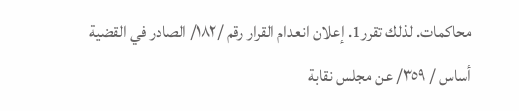محاكمات. لذلك تقرر1. إعلان انعدام القرار رقم /۱۸۲/ الصادر في القضية أساس / ٣٥٩/ عن مجلس نقابة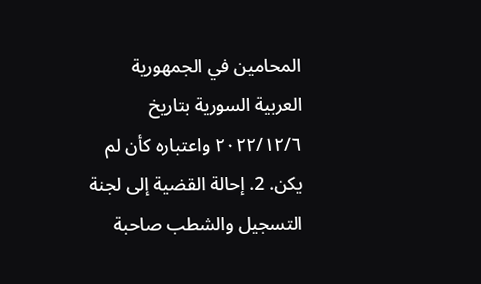المحامين في الجمهورية العربية السورية بتاريخ ٢٠٢٢/١٢/٦ واعتباره كأن لم يكن. 2. إحالة القضية إلى لجنة التسجيل والشطب صاحبة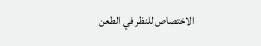الاختصاص للنظر في الطعن